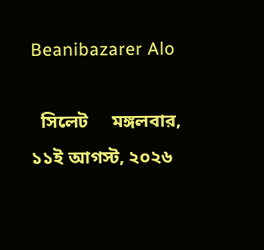Beanibazarer Alo

  সিলেট     মঙ্গলবার, ১১ই আগস্ট, ২০২৬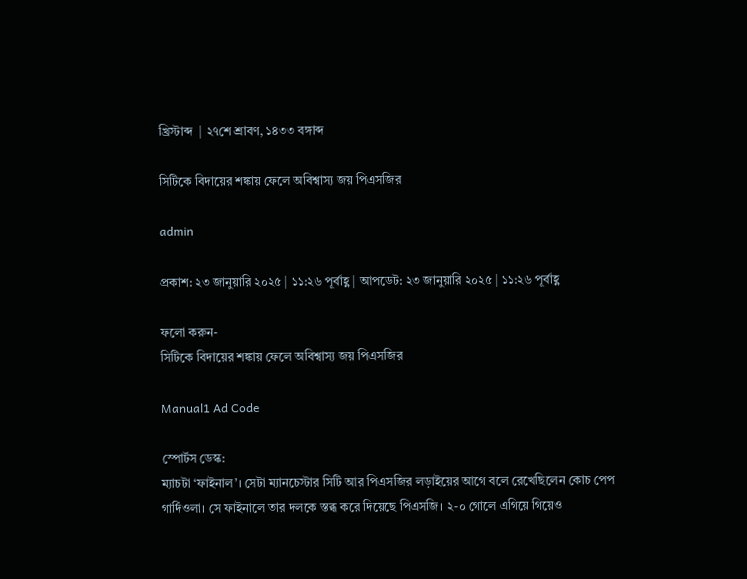খ্রিস্টাব্দ  | ২৭শে শ্রাবণ, ১৪৩৩ বঙ্গাব্দ

সিটিকে বিদায়ের শঙ্কায় ফেলে অবিশ্বাস্য জয় পিএসজির

admin

প্রকাশ: ২৩ জানুয়ারি ২০২৫ | ১১:২৬ পূর্বাহ্ণ | আপডেট: ২৩ জানুয়ারি ২০২৫ | ১১:২৬ পূর্বাহ্ণ

ফলো করুন-
সিটিকে বিদায়ের শঙ্কায় ফেলে অবিশ্বাস্য জয় পিএসজির

Manual1 Ad Code

স্পোর্টস ডেস্ক:
ম্যাচটা ‘ফাইনাল’। সেটা ম্যানচেস্টার সিটি আর পিএসজির লড়াইয়ের আগে বলে রেখেছিলেন কোচ পেপ গার্দিওলা। সে ফাইনালে তার দলকে স্তব্ধ করে দিয়েছে পিএসজি। ২-০ গোলে এগিয়ে গিয়েও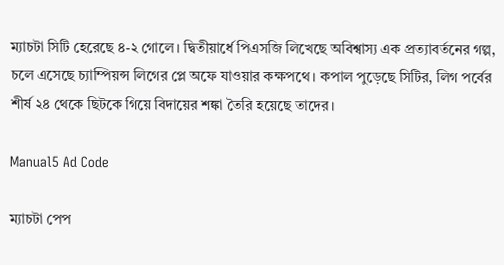ম্যাচটা সিটি হেরেছে ৪-২ গোলে। দ্বিতীয়ার্ধে পিএসজি লিখেছে অবিশ্বাস্য এক প্রত্যাবর্তনের গল্প, চলে এসেছে চ্যাম্পিয়ন্স লিগের প্লে অফে যাওয়ার কক্ষপথে। কপাল পুড়েছে সিটির, লিগ পর্বের শীর্ষ ২৪ থেকে ছিটকে গিয়ে বিদায়ের শঙ্কা তৈরি হয়েছে তাদের।

Manual5 Ad Code

ম্যাচটা পেপ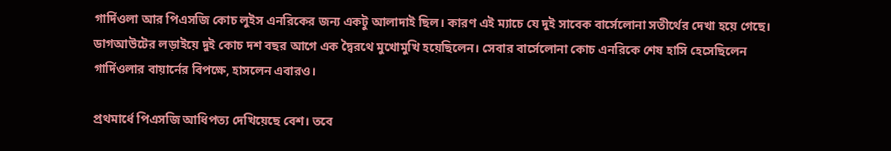গার্দিওলা আর পিএসজি কোচ লুইস এনরিকের জন্য একটু আলাদাই ছিল। কারণ এই ম্যাচে যে দুই সাবেক বার্সেলোনা সতীর্থের দেখা হয়ে গেছে। ডাগআউটের লড়াইয়ে দুই কোচ দশ বছর আগে এক দ্বৈরথে মুখোমুখি হয়েছিলেন। সেবার বার্সেলোনা কোচ এনরিকে শেষ হাসি হেসেছিলেন গার্দিওলার বায়ার্নের বিপক্ষে, হাসলেন এবারও।

প্রথমার্ধে পিএসজি আধিপত্য দেখিয়েছে বেশ। তবে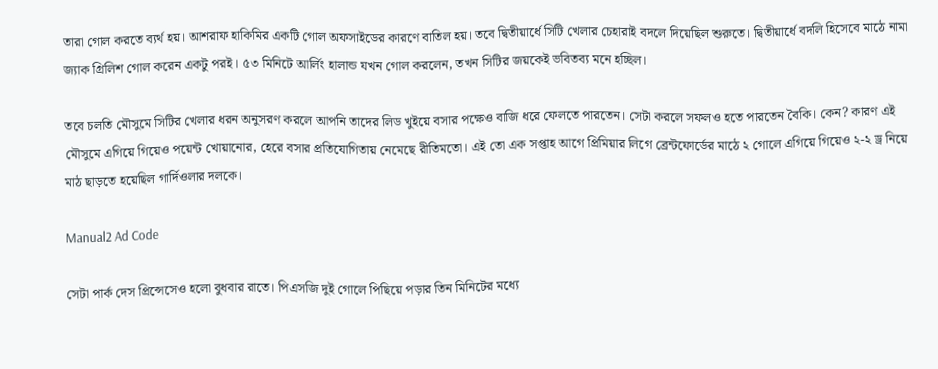তারা গোল করতে ব্যর্থ হয়। আশরাফ হাকিমির একটি গোল অফসাইডের কারণে বাতিল হয়। তবে দ্বিতীয়ার্ধে সিটি খেলার চেহারাই বদলে দিয়েছিল শুরুতে। দ্বিতীয়ার্ধে বদলি হিসেবে মাঠে নামা জ্যাক গ্রিলিশ গোল করেন একটু পরই। ৫৩ মিনিটে আর্লিং হালান্ড যখন গোল করলেন, তখন সিটির জয়কেই ভবিতব্য মনে হচ্ছিল।

তবে চলতি মৌসুমে সিটির খেলার ধরন অনুসরণ করলে আপনি তাদের লিড খুইয়ে বসার পক্ষেও বাজি ধরে ফেলতে পারতেন। সেটা করলে সফলও হতে পারতেন বৈকি। কেন? কারণ এই মৌসুমে এগিয়ে গিয়েও পয়েন্ট খোয়ানোর, হেরে বসার প্রতিযোগিতায় নেমেছে রীতিমতো। এই তো এক সপ্তাহ আগে প্রিমিয়ার লিগে ব্রেন্টফোর্ডের মাঠে ২ গোলে এগিয়ে গিয়েও ২-২ ড্র নিয়ে মাঠ ছাড়তে হয়েছিল গার্দিওলার দলকে।

Manual2 Ad Code

সেটা পার্ক দেস প্রিন্সেসেও হলো বুধবার রাতে। পিএসজি দুই গোলে পিছিয়ে পড়ার তিন মিনিটের মধ্যে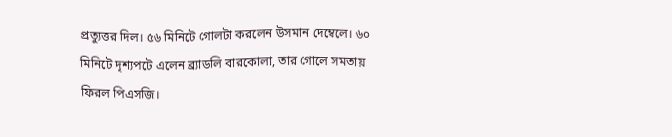প্রত্যুত্তর দিল। ৫৬ মিনিটে গোলটা করলেন উসমান দেম্বেলে। ৬০ মিনিটে দৃশ্যপটে এলেন ব্র্যাডলি বারকোলা, তার গোলে সমতায় ফিরল পিএসজি।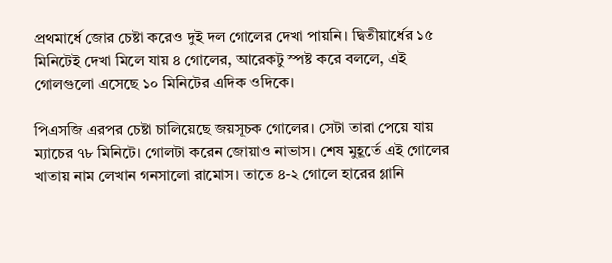প্রথমার্ধে জোর চেষ্টা করেও দুই দল গোলের দেখা পায়নি। দ্বিতীয়ার্ধের ১৫ মিনিটেই দেখা মিলে যায় ৪ গোলের, আরেকটু স্পষ্ট করে বললে, এই গোলগুলো এসেছে ১০ মিনিটের এদিক ওদিকে।

পিএসজি এরপর চেষ্টা চালিয়েছে জয়সূচক গোলের। সেটা তারা পেয়ে যায় ম্যাচের ৭৮ মিনিটে। গোলটা করেন জোয়াও নাভাস। শেষ মুহূর্তে এই গোলের খাতায় নাম লেখান গনসালো রামোস। তাতে ৪-২ গোলে হারের গ্লানি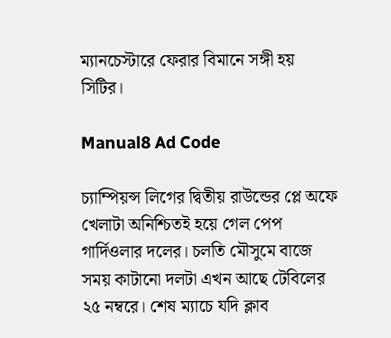ম্যানচেস্টারে ফেরার বিমানে সঙ্গী হয় সিটির।

Manual8 Ad Code

চ্যাম্পিয়ন্স লিগের দ্বিতীয় রাউন্ডের প্লে অফে খেলাটা অনিশ্চিতই হয়ে গেল পেপ গার্দিওলার দলের। চলতি মৌসুমে বাজে সময় কাটানো দলটা এখন আছে টেবিলের ২৫ নম্বরে। শেষ ম্যাচে যদি ক্লাব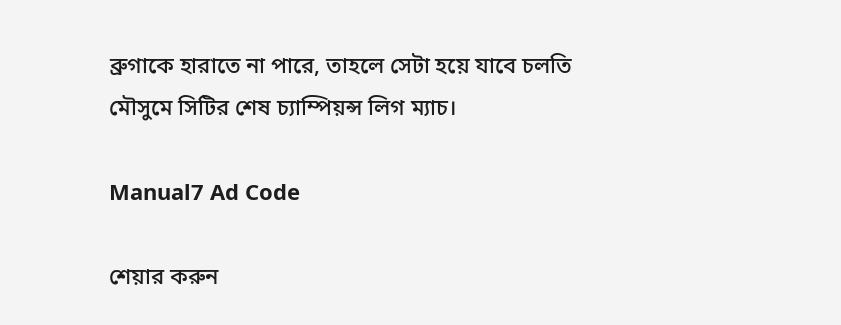ব্রুগাকে হারাতে না পারে, তাহলে সেটা হয়ে যাবে চলতি মৌসুমে সিটির শেষ চ্যাম্পিয়ন্স লিগ ম্যাচ।

Manual7 Ad Code

শেয়ার করুন